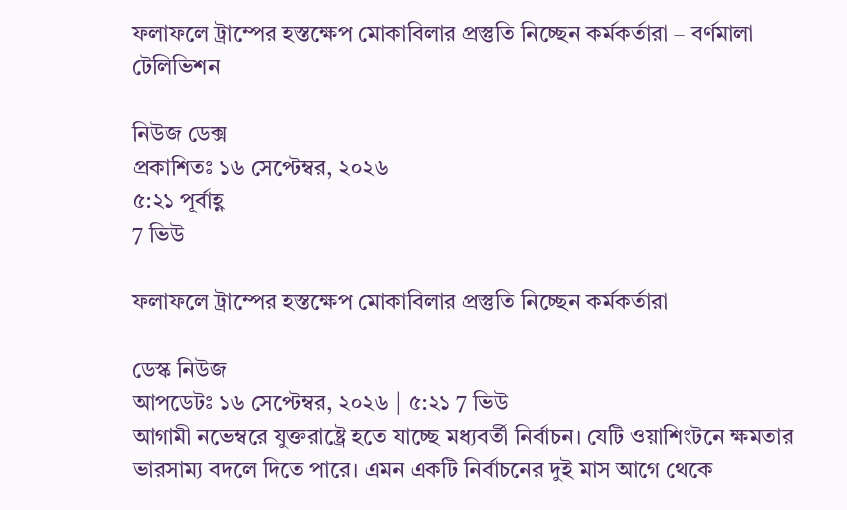ফলাফলে ট্রাম্পের হস্তক্ষেপ মোকাবিলার প্রস্তুতি নিচ্ছেন কর্মকর্তারা – বর্ণমালা টেলিভিশন

নিউজ ডেক্স
প্রকাশিতঃ ১৬ সেপ্টেম্বর, ২০২৬
৫:২১ পূর্বাহ্ণ
7 ভিউ

ফলাফলে ট্রাম্পের হস্তক্ষেপ মোকাবিলার প্রস্তুতি নিচ্ছেন কর্মকর্তারা

ডেস্ক নিউজ
আপডেটঃ ১৬ সেপ্টেম্বর, ২০২৬ | ৫:২১ 7 ভিউ
আগামী নভেম্বরে যুক্তরাষ্ট্রে হতে যাচ্ছে মধ্যবর্তী নির্বাচন। যেটি ওয়াশিংটনে ক্ষমতার ভারসাম্য বদলে দিতে পারে। এমন একটি নির্বাচনের দুই মাস আগে থেকে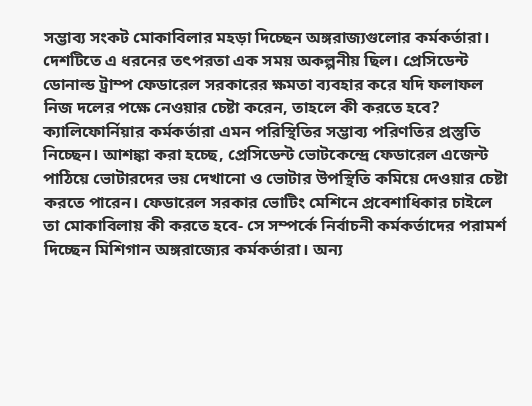সম্ভাব্য সংকট মোকাবিলার মহড়া দিচ্ছেন অঙ্গরাজ্যগুলোর কর্মকর্তারা। দেশটিতে এ ধরনের তৎপরতা এক সময় অকল্পনীয় ছিল। প্রেসিডেন্ট ডোনাল্ড ট্রাম্প ফেডারেল সরকারের ক্ষমতা ব্যবহার করে যদি ফলাফল নিজ দলের পক্ষে নেওয়ার চেষ্টা করেন, তাহলে কী করতে হবে? ক্যালিফোর্নিয়ার কর্মকর্তারা এমন পরিস্থিতির সম্ভাব্য পরিণতির প্রস্তুতি নিচ্ছেন। আশঙ্কা করা হচ্ছে, প্রেসিডেন্ট ভোটকেন্দ্রে ফেডারেল এজেন্ট পাঠিয়ে ভোটারদের ভয় দেখানো ও ভোটার উপস্থিতি কমিয়ে দেওয়ার চেষ্টা করতে পারেন। ফেডারেল সরকার ভোটিং মেশিনে প্রবেশাধিকার চাইলে তা মোকাবিলায় কী করতে হবে- সে সম্পর্কে নির্বাচনী কর্মকর্তাদের পরামর্শ দিচ্ছেন মিশিগান অঙ্গরাজ্যের কর্মকর্তারা। অন্য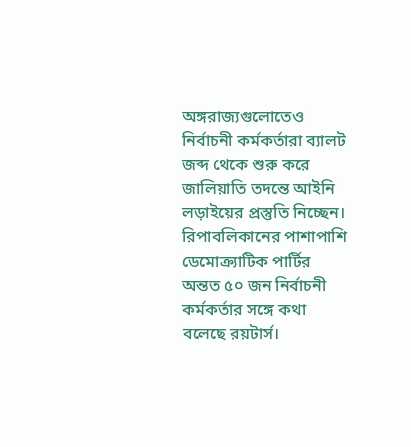অঙ্গরাজ্যগুলোতেও নির্বাচনী কর্মকর্তারা ব্যালট জব্দ থেকে শুরু করে জালিয়াতি তদন্তে আইনি লড়াইয়ের প্রস্তুতি নিচ্ছেন। রিপাবলিকানের পাশাপাশি ডেমোক্র্যাটিক পার্টির অন্তত ৫০ জন নির্বাচনী কর্মকর্তার সঙ্গে কথা বলেছে রয়টার্স।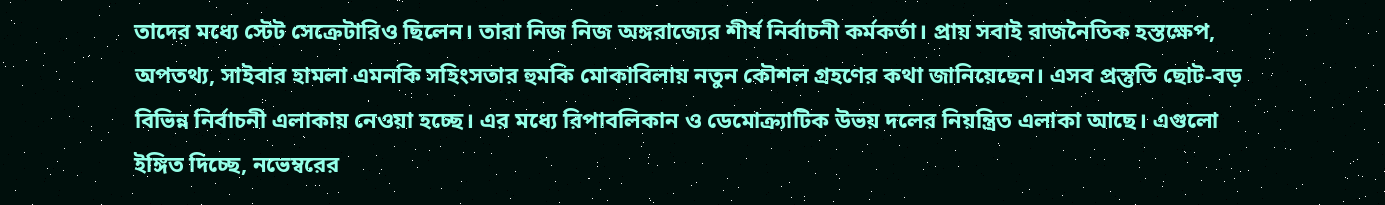তাদের মধ্যে স্টেট সেক্রেটারিও ছিলেন। তারা নিজ নিজ অঙ্গরাজ্যের শীর্ষ নির্বাচনী কর্মকর্তা। প্রায় সবাই রাজনৈতিক হস্তক্ষেপ, অপতথ্য, সাইবার হামলা এমনকি সহিংসতার হুমকি মোকাবিলায় নতুন কৌশল গ্রহণের কথা জানিয়েছেন। এসব প্রস্তুতি ছোট-বড় বিভিন্ন নির্বাচনী এলাকায় নেওয়া হচ্ছে। এর মধ্যে রিপাবলিকান ও ডেমোক্র্যাটিক উভয় দলের নিয়ন্ত্রিত এলাকা আছে। এগুলো ইঙ্গিত দিচ্ছে, নভেম্বরের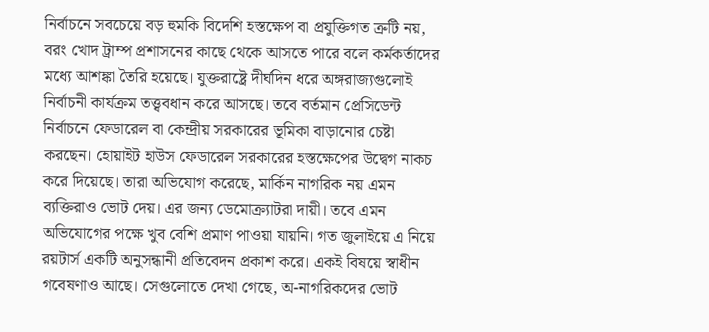নির্বাচনে সবচেয়ে বড় হুমকি বিদেশি হস্তক্ষেপ বা প্রযুক্তিগত ত্রুটি নয়, বরং খোদ ট্রাম্প প্রশাসনের কাছে থেকে আসতে পারে বলে কর্মকর্তাদের মধ্যে আশঙ্কা তৈরি হয়েছে। যুক্তরাষ্ট্রে দীর্ঘদিন ধরে অঙ্গরাজ্যগুলোই নির্বাচনী কার্যক্রম তত্ত্ববধান করে আসছে। তবে বর্তমান প্রেসিডেন্ট নির্বাচনে ফেডারেল বা কেন্দ্রীয় সরকারের ভূমিকা বাড়ানোর চেষ্টা করছেন। হোয়াইট হাউস ফেডারেল সরকারের হস্তক্ষেপের উদ্বেগ নাকচ করে দিয়েছে। তারা অভিযোগ করেছে, মার্কিন নাগরিক নয় এমন ব্যক্তিরাও ভোট দেয়। এর জন্য ডেমোক্র্যাটরা দায়ী। তবে এমন অভিযোগের পক্ষে খুব বেশি প্রমাণ পাওয়া যায়নি। গত জুলাইয়ে এ নিয়ে রয়টার্স একটি অনুসন্ধানী প্রতিবেদন প্রকাশ করে। একই বিষয়ে স্বাধীন গবেষণাও আছে। সেগুলোতে দেখা গেছে, অ-নাগরিকদের ভোট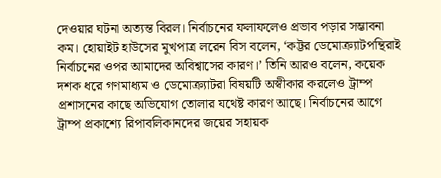দেওয়ার ঘটনা অত্যন্ত বিরল। নির্বাচনের ফলাফলেও প্রভাব পড়ার সম্ভাবনা কম। হোয়াইট হাউসের মুখপাত্র লরেন বিস বলেন, ‘কট্টর ডেমোক্র্যাটপন্থিরাই নির্বাচনের ওপর আমাদের অবিশ্বাসের কারণ।’ তিনি আরও বলেন, কয়েক দশক ধরে গণমাধ্যম ও ডেমোক্র্যাটরা বিষয়টি অস্বীকার করলেও ট্রাম্প প্রশাসনের কাছে অভিযোগ তোলার যথেষ্ট কারণ আছে। নির্বাচনের আগে ট্রাম্প প্রকাশ্যে রিপাবলিকানদের জয়ের সহায়ক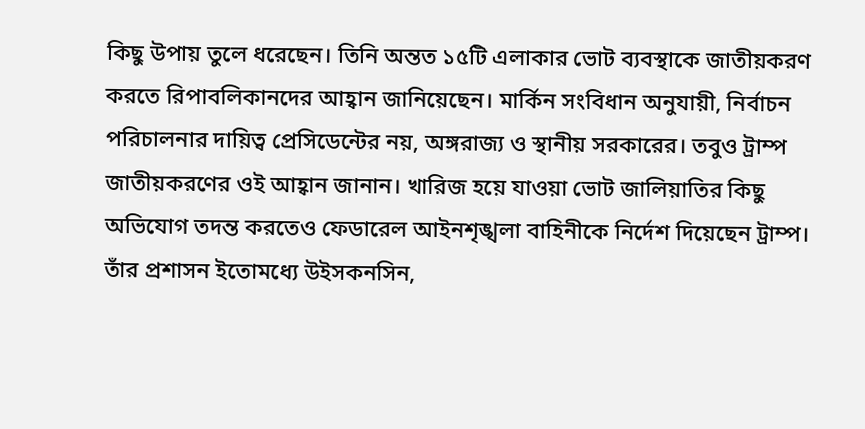কিছু উপায় তুলে ধরেছেন। তিনি অন্তত ১৫টি এলাকার ভোট ব্যবস্থাকে জাতীয়করণ করতে রিপাবলিকানদের আহ্বান জানিয়েছেন। মার্কিন সংবিধান অনুযায়ী, নির্বাচন পরিচালনার দায়িত্ব প্রেসিডেন্টের নয়, অঙ্গরাজ্য ও স্থানীয় সরকারের। তবুও ট্রাম্প জাতীয়করণের ওই আহ্বান জানান। খারিজ হয়ে যাওয়া ভোট জালিয়াতির কিছু অভিযোগ তদন্ত করতেও ফেডারেল আইনশৃঙ্খলা বাহিনীকে নির্দেশ দিয়েছেন ট্রাম্প। তাঁর প্রশাসন ইতোমধ্যে উইসকনসিন,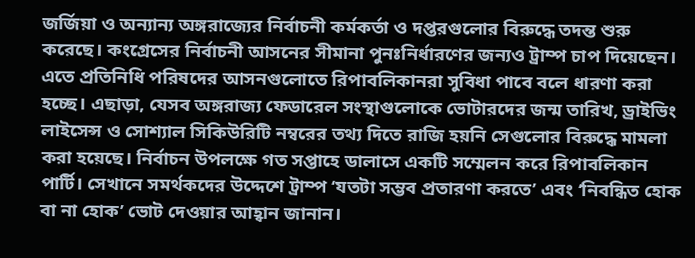জর্জিয়া ও অন্যান্য অঙ্গরাজ্যের নির্বাচনী কর্মকর্তা ও দপ্তরগুলোর বিরুদ্ধে তদন্ত শুরু করেছে। কংগ্রেসের নির্বাচনী আসনের সীমানা পুনঃনির্ধারণের জন্যও ট্রাম্প চাপ দিয়েছেন। এতে প্রতিনিধি পরিষদের আসনগুলোতে রিপাবলিকানরা সুবিধা পাবে বলে ধারণা করা হচ্ছে। এছাড়া, যেসব অঙ্গরাজ্য ফেডারেল সংস্থাগুলোকে ভোটারদের জন্ম তারিখ, ড্রাইভিং লাইসেন্স ও সোশ্যাল সিকিউরিটি নম্বরের তথ্য দিতে রাজি হয়নি সেগুলোর বিরুদ্ধে মামলা করা হয়েছে। নির্বাচন উপলক্ষে গত সপ্তাহে ডালাসে একটি সম্মেলন করে রিপাবলিকান পার্টি। সেখানে সমর্থকদের উদ্দেশে ট্রাম্প ‘যতটা সম্ভব প্রতারণা করতে’ এবং ‘নিবন্ধিত হোক বা না হোক’ ভোট দেওয়ার আহ্বান জানান।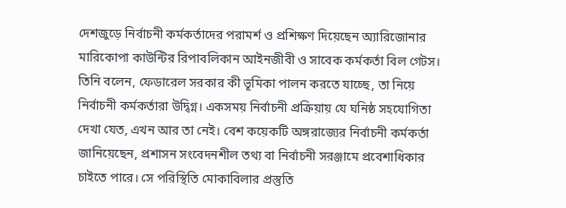দেশজুড়ে নির্বাচনী কর্মকর্তাদের পরামর্শ ও প্রশিক্ষণ দিয়েছেন অ্যারিজোনার মারিকোপা কাউন্টির রিপাবলিকান আইনজীবী ও সাবেক কর্মকর্তা বিল গেটস। তিনি বলেন, ফেডারেল সরকার কী ভূমিকা পালন করতে যাচ্ছে, তা নিয়ে নির্বাচনী কর্মকর্তারা উদ্বিগ্ন। একসময় নির্বাচনী প্রক্রিয়ায় যে ঘনিষ্ঠ সহযোগিতা দেখা যেত, এখন আর তা নেই। বেশ কয়েকটি অঙ্গরাজ্যের নির্বাচনী কর্মকর্তা জানিয়েছেন, প্রশাসন সংবেদনশীল তথ্য বা নির্বাচনী সরঞ্জামে প্রবেশাধিকার চাইতে পারে। সে পরিস্থিতি মোকাবিলার প্রস্তুতি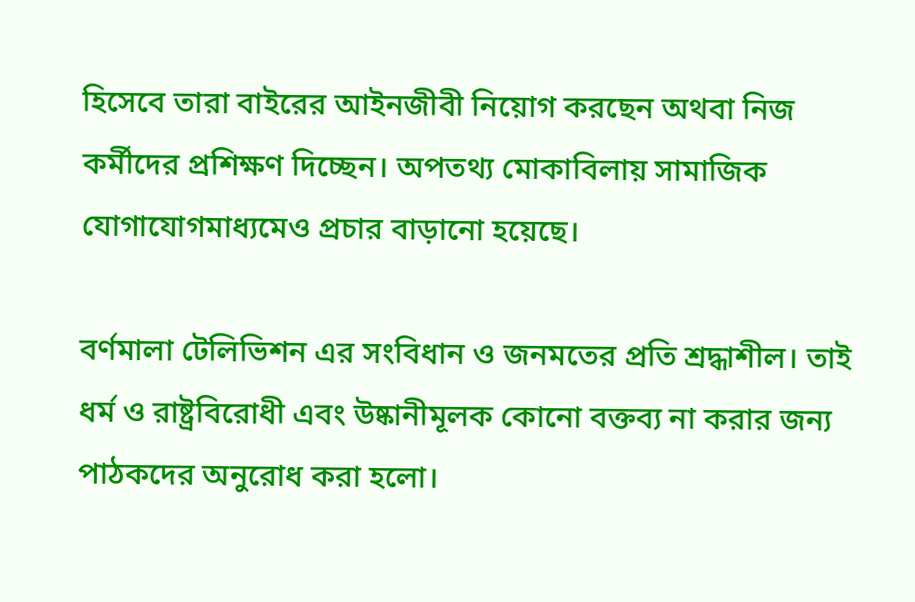হিসেবে তারা বাইরের আইনজীবী নিয়োগ করছেন অথবা নিজ কর্মীদের প্রশিক্ষণ দিচ্ছেন। অপতথ্য মোকাবিলায় সামাজিক যোগাযোগমাধ্যমেও প্রচার বাড়ানো হয়েছে।

বর্ণমালা টেলিভিশন এর সংবিধান ও জনমতের প্রতি শ্রদ্ধাশীল। তাই ধর্ম ও রাষ্ট্রবিরোধী এবং উষ্কানীমূলক কোনো বক্তব্য না করার জন্য পাঠকদের অনুরোধ করা হলো।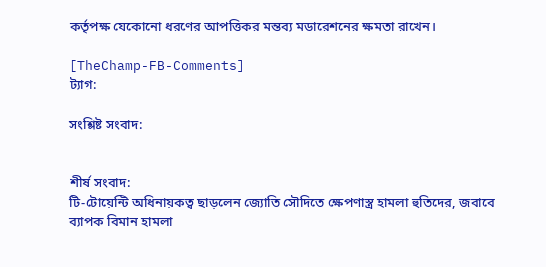কর্তৃপক্ষ যেকোনো ধরণের আপত্তিকর মন্তব্য মডারেশনের ক্ষমতা রাখেন।

[TheChamp-FB-Comments]
ট্যাগ:

সংশ্লিষ্ট সংবাদ:


শীর্ষ সংবাদ:
টি-টোয়েন্টি অধিনায়কত্ব ছাড়লেন জ্যোতি সৌদিতে ক্ষেপণাস্ত্র হামলা হুতিদের, জবাবে ব্যাপক বিমান হামলা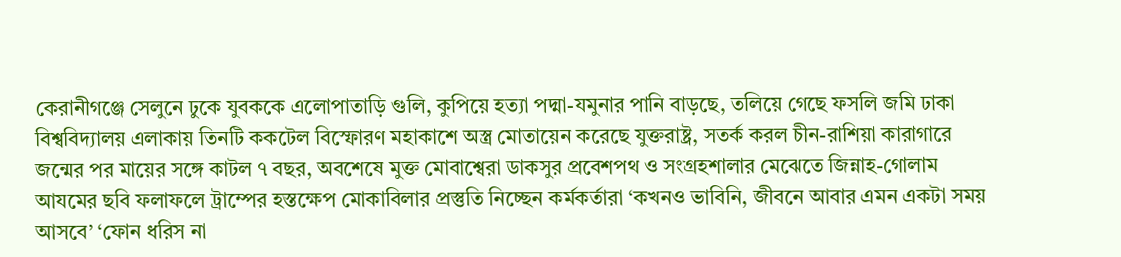কেরানীগঞ্জে সেলুনে ঢুকে যুবককে এলোপাতাড়ি গুলি, কুপিয়ে হত্যা পদ্মা-যমুনার পানি বাড়ছে, তলিয়ে গেছে ফসলি জমি ঢাকা বিশ্ববিদ্যালয় এলাকায় তিনটি ককটেল বিস্ফোরণ মহাকাশে অস্ত্র মোতায়েন করেছে যুক্তরাষ্ট্র, সতর্ক করল চীন-রাশিয়া কারাগারে জন্মের পর মায়ের সঙ্গে কাটল ৭ বছর, অবশেষে মুক্ত মোবাশ্বেরা ডাকসুর প্রবেশপথ ও সংগ্রহশালার মেঝেতে জিন্নাহ-গোলাম আযমের ছবি ফলাফলে ট্রাম্পের হস্তক্ষেপ মোকাবিলার প্রস্তুতি নিচ্ছেন কর্মকর্তারা ‘কখনও ভাবিনি, জীবনে আবার এমন একটা সময় আসবে’ ‘ফোন ধরিস না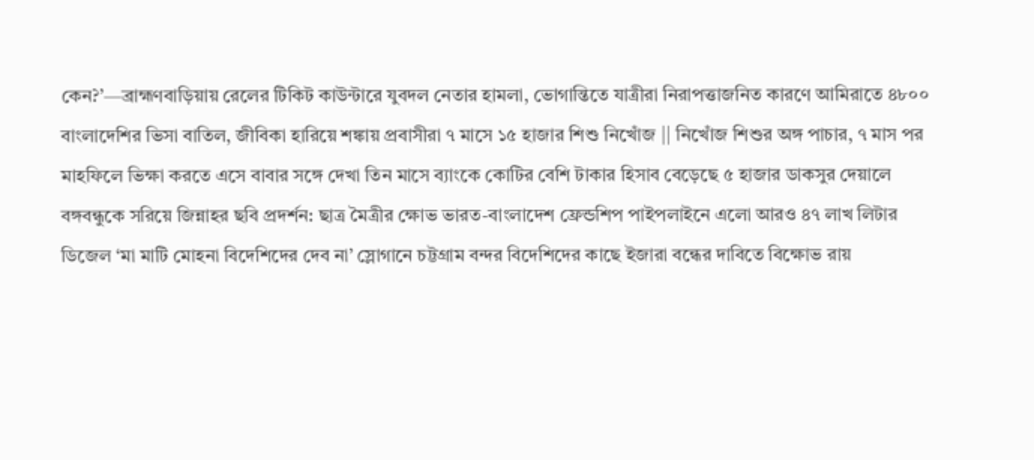কেন?’—ব্রাহ্মণবাড়িয়ায় রেলের টিকিট কাউন্টারে যুবদল নেতার হামলা, ভোগান্তিতে যাত্রীরা নিরাপত্তাজনিত কারণে আমিরাতে ৪৮০০ বাংলাদেশির ভিসা বাতিল, জীবিকা হারিয়ে শঙ্কায় প্রবাসীরা ৭ মাসে ১৫ হাজার শিশু নিখোঁজ || নিখোঁজ শিশুর অঙ্গ পাচার, ৭ মাস পর মাহফিলে ভিক্ষা করতে এসে বাবার সঙ্গে দেখা তিন মাসে ব্যাংকে কোটির বেশি টাকার হিসাব বেড়েছে ৫ হাজার ডাকসুর দেয়ালে বঙ্গবন্ধুকে সরিয়ে জিন্নাহর ছবি প্রদর্শন: ছাত্র মৈত্রীর ক্ষোভ ভারত-বাংলাদেশ ফ্রেন্ডশিপ পাইপলাইনে এলো আরও ৪৭ লাখ লিটার ডিজেল ‘মা মাটি মোহনা বিদেশিদের দেব না’ স্লোগানে চট্টগ্রাম বন্দর বিদেশিদের কাছে ইজারা বন্ধের দাবিতে বিক্ষোভ রায়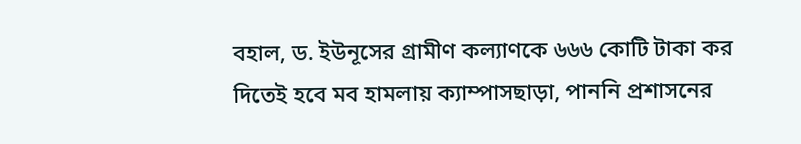বহাল, ড. ইউনূসের গ্রামীণ কল্যাণকে ৬৬৬ কোটি টাকা কর দিতেই হবে মব হামলায় ক্যাম্পাসছাড়া, পাননি প্রশাসনের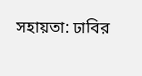সহায়তা: ঢাবির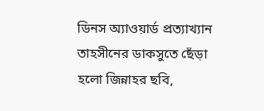ডিনস অ্যাওয়ার্ড প্রত্যাখ্যান তাহসীনের ডাকসুতে ছেঁড়া হলো জিন্নাহর ছবি,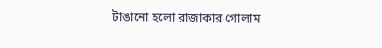টাঙানো হলো রাজাকার গোলাম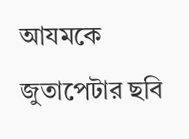আযমকে জুতাপেটার ছবি